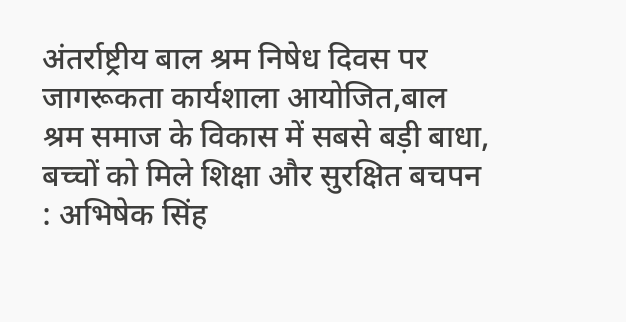अंतर्राष्ट्रीय बाल श्रम निषेध दिवस पर जागरूकता कार्यशाला आयोजित,बाल श्रम समाज के विकास में सबसे बड़ी बाधा, बच्चों को मिले शिक्षा और सुरक्षित बचपन : अभिषेक सिंह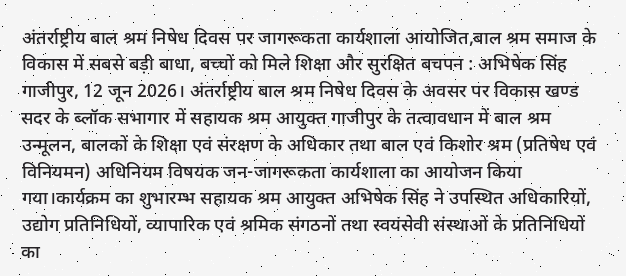अंतर्राष्ट्रीय बाल श्रम निषेध दिवस पर जागरूकता कार्यशाला आयोजित,बाल श्रम समाज के विकास में सबसे बड़ी बाधा, बच्चों को मिले शिक्षा और सुरक्षित बचपन : अभिषेक सिंह
गाजीपुर, 12 जून 2026। अंतर्राष्ट्रीय बाल श्रम निषेध दिवस के अवसर पर विकास खण्ड सदर के ब्लॉक सभागार में सहायक श्रम आयुक्त गाजीपुर के तत्वावधान में बाल श्रम उन्मूलन, बालकों के शिक्षा एवं संरक्षण के अधिकार तथा बाल एवं किशोर श्रम (प्रतिषेध एवं विनियमन) अधिनियम विषयक जन-जागरूकता कार्यशाला का आयोजन किया गया।कार्यक्रम का शुभारम्भ सहायक श्रम आयुक्त अभिषेक सिंह ने उपस्थित अधिकारियों, उद्योग प्रतिनिधियों, व्यापारिक एवं श्रमिक संगठनों तथा स्वयंसेवी संस्थाओं के प्रतिनिधियों का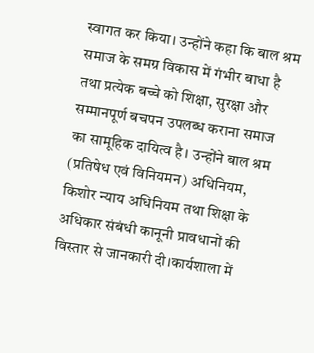स्वागत कर किया। उन्होंने कहा कि बाल श्रम समाज के समग्र विकास में गंभीर बाधा है तथा प्रत्येक बच्चे को शिक्षा, सुरक्षा और सम्मानपूर्ण बचपन उपलब्ध कराना समाज का सामूहिक दायित्व है। उन्होंने बाल श्रम (प्रतिषेध एवं विनियमन) अधिनियम, किशोर न्याय अधिनियम तथा शिक्षा के अधिकार संबंधी कानूनी प्रावधानों की विस्तार से जानकारी दी।कार्यशाला में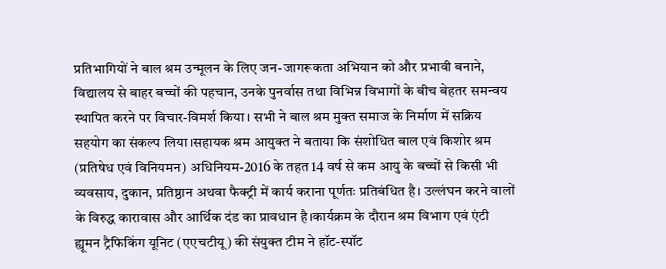प्रतिभागियों ने बाल श्रम उन्मूलन के लिए जन-जागरूकता अभियान को और प्रभावी बनाने, विद्यालय से बाहर बच्चों की पहचान, उनके पुनर्वास तथा विभिन्न विभागों के बीच बेहतर समन्वय स्थापित करने पर विचार-विमर्श किया। सभी ने बाल श्रम मुक्त समाज के निर्माण में सक्रिय सहयोग का संकल्प लिया।सहायक श्रम आयुक्त ने बताया कि संशोधित बाल एवं किशोर श्रम (प्रतिषेध एवं विनियमन) अधिनियम-2016 के तहत 14 वर्ष से कम आयु के बच्चों से किसी भी व्यवसाय, दुकान, प्रतिष्ठान अथवा फैक्ट्री में कार्य कराना पूर्णतः प्रतिबंधित है। उल्लंघन करने वालों के विरुद्ध कारावास और आर्थिक दंड का प्रावधान है।कार्यक्रम के दौरान श्रम विभाग एवं एंटी ह्यूमन ट्रैफिकिंग यूनिट (एएचटीयू) की संयुक्त टीम ने हॉट-स्पॉट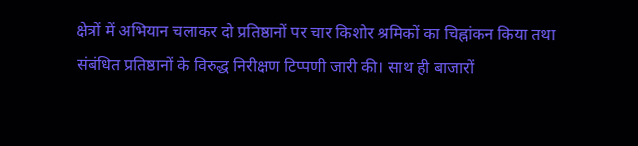क्षेत्रों में अभियान चलाकर दो प्रतिष्ठानों पर चार किशोर श्रमिकों का चिह्नांकन किया तथा संबंधित प्रतिष्ठानों के विरुद्ध निरीक्षण टिप्पणी जारी की। साथ ही बाजारों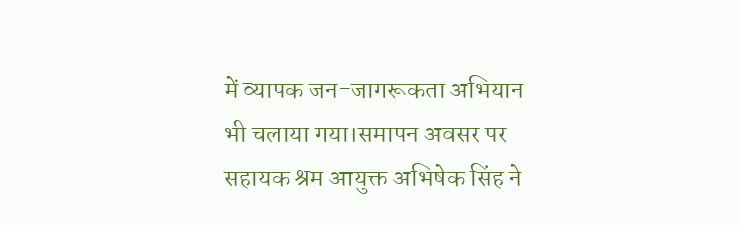में व्यापक जन-जागरूकता अभियान भी चलाया गया।समापन अवसर पर सहायक श्रम आयुक्त अभिषेक सिंह ने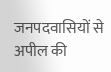जनपदवासियों से अपील की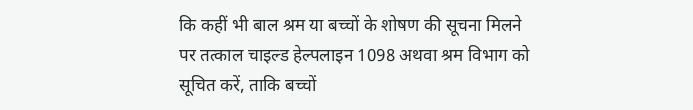कि कहीं भी बाल श्रम या बच्चों के शोषण की सूचना मिलने पर तत्काल चाइल्ड हेल्पलाइन 1098 अथवा श्रम विभाग को सूचित करें, ताकि बच्चों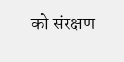को संरक्षण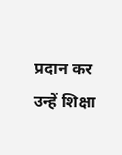प्रदान कर उन्हें शिक्षा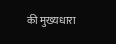की मुख्यधारा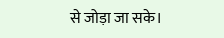से जोड़ा जा सके।